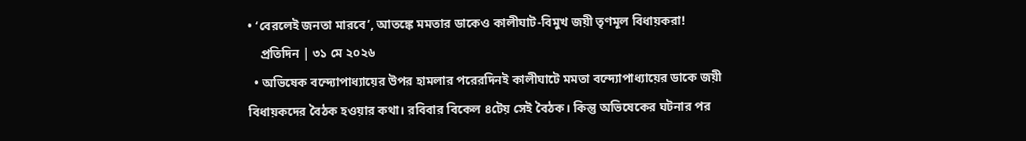• ‘বেরলেই জনতা মারবে’, আতঙ্কে মমতার ডাকেও কালীঘাট-বিমুখ জয়ী তৃণমূল বিধায়করা!
    প্রতিদিন | ৩১ মে ২০২৬
  • অভিষেক বন্দ্যোপাধ্যায়ের উপর হামলার পরেরদিনই কালীঘাটে মমতা বন্দ্যোপাধ্যায়ের ডাকে জয়ী বিধায়কদের বৈঠক হওয়ার কথা। রবিবার বিকেল ৪টেয় সেই বৈঠক। কিন্তু অভিষেকের ঘটনার পর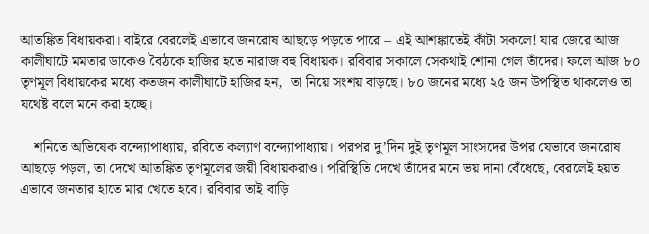আতঙ্কিত বিধায়করা। বাইরে বেরলেই এভাবে জনরোষ আছড়ে পড়তে পারে – এই আশঙ্কাতেই কাঁটা সকলে! যার জেরে আজ কালীঘাটে মমতার ডাকেও বৈঠকে হাজির হতে নারাজ বহু বিধায়ক। রবিবার সকালে সেকথাই শোনা গেল তাঁদের। ফলে আজ ৮০ তৃণমূল বিধায়কের মধ্যে কতজন কালীঘাটে হাজির হন,  তা নিয়ে সংশয় বাড়ছে। ৮০ জনের মধ্যে ২৫ জন উপস্থিত থাকলেও তা যথেষ্ট বলে মনে করা হচ্ছে।

    শনিতে অভিষেক বন্দ্যোপাধ্যায়, রবিতে কল্যাণ বন্দ্যোপাধ্যায়। পরপর দু’দিন দুই তৃণমূল সাংসদের উপর যেভাবে জনরোষ আছড়ে পড়ল, তা দেখে আতঙ্কিত তৃণমূলের জয়ী বিধায়করাও। পরিস্থিতি দেখে তাঁদের মনে ভয় দানা বেঁধেছে, বেরলেই হয়ত এভাবে জনতার হাতে মার খেতে হবে। রবিবার তাই বাড়ি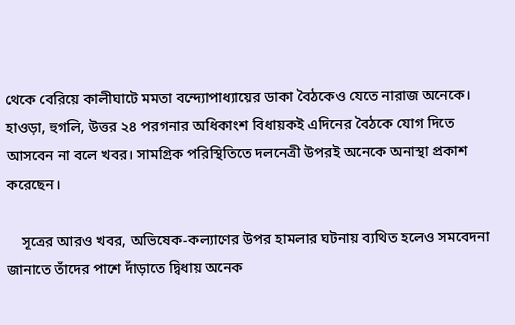থেকে বেরিয়ে কালীঘাটে মমতা বন্দ্যোপাধ্যায়ের ডাকা বৈঠকেও যেতে নারাজ অনেকে। হাওড়া, হুগলি, উত্তর ২৪ পরগনার অধিকাংশ বিধায়কই এদিনের বৈঠকে যোগ দিতে আসবেন না বলে খবর। সামগ্রিক পরিস্থিতিতে দলনেত্রী উপরই অনেকে অনাস্থা প্রকাশ করেছেন।

    সূত্রের আরও খবর, অভিষেক-কল্যাণের উপর হামলার ঘটনায় ব্যথিত হলেও সমবেদনা জানাতে তাঁদের পাশে দাঁড়াতে দ্বিধায় অনেক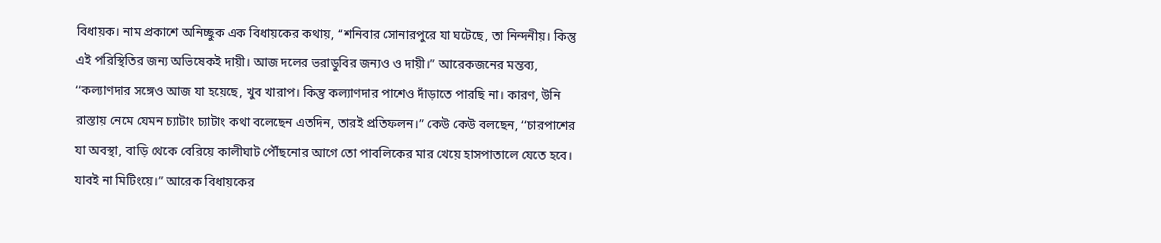বিধায়ক। নাম প্রকাশে অনিচ্ছুক এক বিধায়কের কথায়, ‘‘শনিবার সোনারপুরে যা ঘটেছে, তা নিন্দনীয়। কিন্তু এই পরিস্থিতির জন্য অভিষেকই দায়ী। আজ দলের ভরাডুবির জন্যও ও দায়ী।” আরেকজনের মন্তব্য, ‘‘কল্যাণদার সঙ্গেও আজ যা হয়েছে, খুব খারাপ। কিন্তু কল্যাণদার পাশেও দাঁড়াতে পারছি না। কারণ, উনি রাস্তায় নেমে যেমন চ্যাটাং চ্যাটাং কথা বলেছেন এতদিন, তারই প্রতিফলন।” কেউ কেউ বলছেন, ‘‘চারপাশের যা অবস্থা, বাড়ি থেকে বেরিয়ে কালীঘাট পৌঁছনোর আগে তো পাবলিকের মার খেয়ে হাসপাতালে যেতে হবে। যাবই না মিটিংয়ে।” আরেক বিধায়কের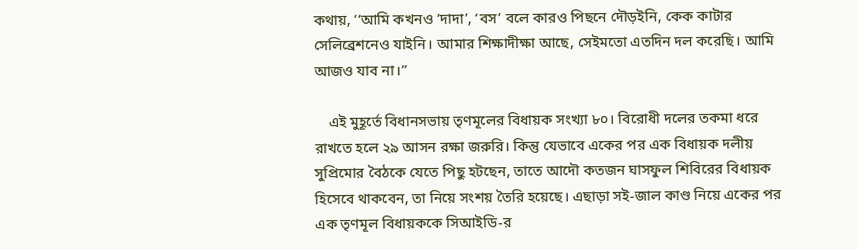কথায়, ‘‘আমি কখনও ‘দাদা’, ‘বস’ বলে কারও পিছনে দৌড়ইনি, কেক কাটার সেলিব্রেশনেও যাইনি। আমার শিক্ষাদীক্ষা আছে, সেইমতো এতদিন দল করেছি। আমি আজও যাব না।”

    এই মুহূর্তে বিধানসভায় তৃণমূলের বিধায়ক সংখ্যা ৮০। বিরোধী দলের তকমা ধরে রাখতে হলে ২৯ আসন রক্ষা জরুরি। কিন্তু যেভাবে একের পর এক বিধায়ক দলীয় সুপ্রিমোর বৈঠকে যেতে পিছু হটছেন, তাতে আদৌ কতজন ঘাসফুল শিবিরের বিধায়ক হিসেবে থাকবেন, তা নিয়ে সংশয় তৈরি হয়েছে। এছাড়া সই-জাল কাণ্ড নিয়ে একের পর এক তৃণমূল বিধায়ককে সিআইডি-র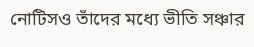নোটিসও তাঁদের মধ্যে ভীতি সঞ্চার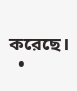করেছে।
  •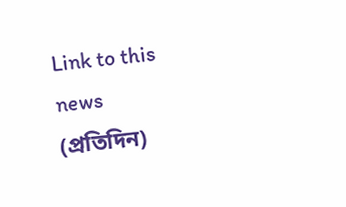Link to this news (প্রতিদিন)